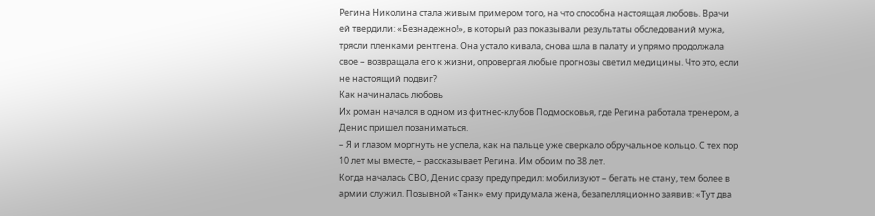Регина Николина стала живым примером того, на что способна настоящая любовь. Врачи ей твердили: «Безнадежно!», в который раз показывали результаты обследований мужа, трясли пленками рентгена. Она устало кивала, снова шла в палату и упрямо продолжала свое – возвращала его к жизни, опровергая любые прогнозы светил медицины. Что это, если не настоящий подвиг?
Как начиналась любовь
Их роман начался в одном из фитнес-клубов Подмосковья, где Регина работала тренером, а Денис пришел позаниматься.
– Я и глазом моргнуть не успела, как на пальце уже сверкало обручальное кольцо. С тех пор 10 лет мы вместе, – рассказывает Регина. Им обоим по 38 лет.
Когда началась СВО, Денис сразу предупредил: мобилизуют – бегать не стану, тем более в армии служил. Позывной «Танк» ему придумала жена, безапелляционно заявив: «Тут два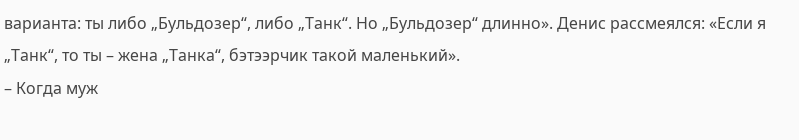варианта: ты либо „Бульдозер“, либо „Танк“. Но „Бульдозер“ длинно». Денис рассмеялся: «Если я „Танк“, то ты – жена „Танка“, бэтээрчик такой маленький».
– Когда муж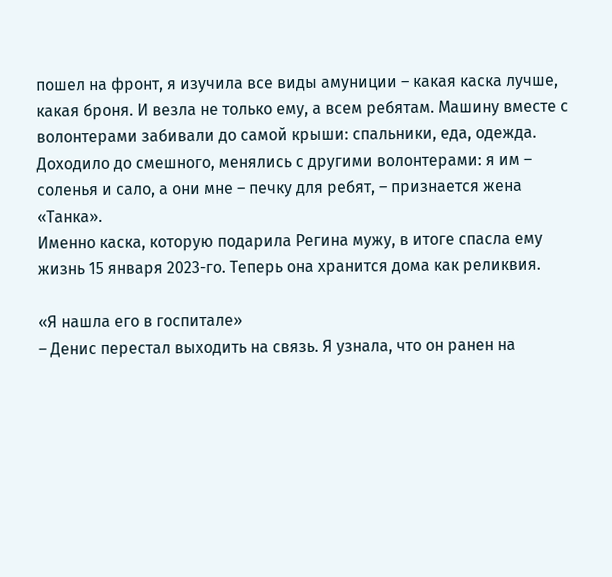пошел на фронт, я изучила все виды амуниции – какая каска лучше, какая броня. И везла не только ему, а всем ребятам. Машину вместе с волонтерами забивали до самой крыши: спальники, еда, одежда. Доходило до смешного, менялись с другими волонтерами: я им – соленья и сало, а они мне – печку для ребят, – признается жена «Танка».
Именно каска, которую подарила Регина мужу, в итоге спасла ему жизнь 15 января 2023-го. Теперь она хранится дома как реликвия.

«Я нашла его в госпитале»
– Денис перестал выходить на связь. Я узнала, что он ранен на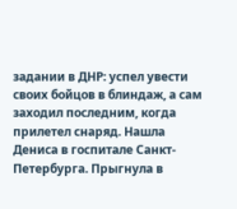задании в ДНР: успел увести своих бойцов в блиндаж, а сам заходил последним, когда прилетел снаряд. Нашла Дениса в госпитале Санкт-Петербурга. Прыгнула в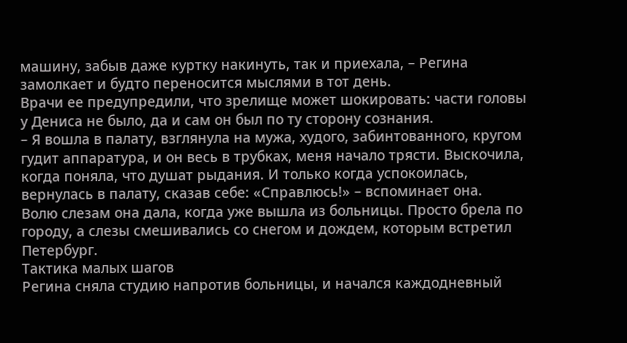машину, забыв даже куртку накинуть, так и приехала, – Регина замолкает и будто переносится мыслями в тот день.
Врачи ее предупредили, что зрелище может шокировать: части головы у Дениса не было, да и сам он был по ту сторону сознания.
– Я вошла в палату, взглянула на мужа, худого, забинтованного, кругом гудит аппаратура, и он весь в трубках, меня начало трясти. Выскочила, когда поняла, что душат рыдания. И только когда успокоилась, вернулась в палату, сказав себе: «Справлюсь!» – вспоминает она.
Волю слезам она дала, когда уже вышла из больницы. Просто брела по городу, а слезы смешивались со снегом и дождем, которым встретил Петербург.
Тактика малых шагов
Регина сняла студию напротив больницы, и начался каждодневный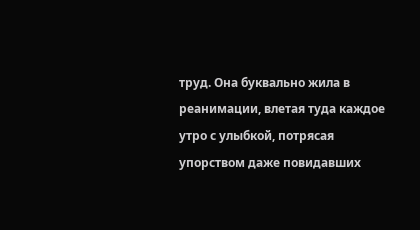труд. Она буквально жила в реанимации, влетая туда каждое утро с улыбкой, потрясая упорством даже повидавших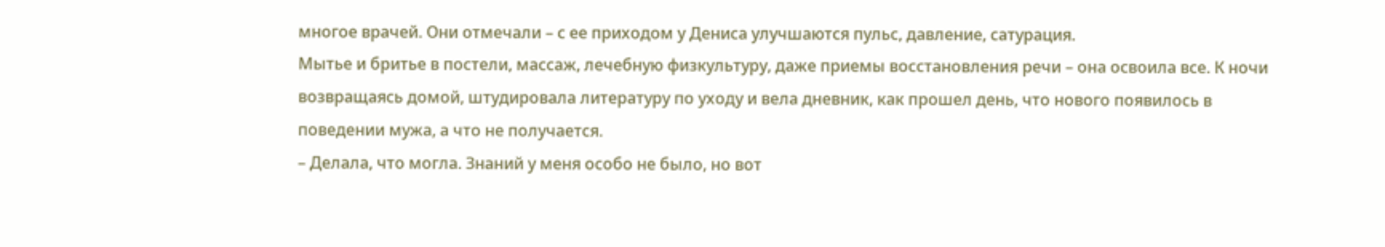многое врачей. Они отмечали – с ее приходом у Дениса улучшаются пульс, давление, сатурация.
Мытье и бритье в постели, массаж, лечебную физкультуру, даже приемы восстановления речи – она освоила все. К ночи возвращаясь домой, штудировала литературу по уходу и вела дневник, как прошел день, что нового появилось в поведении мужа, а что не получается.
– Делала, что могла. Знаний у меня особо не было, но вот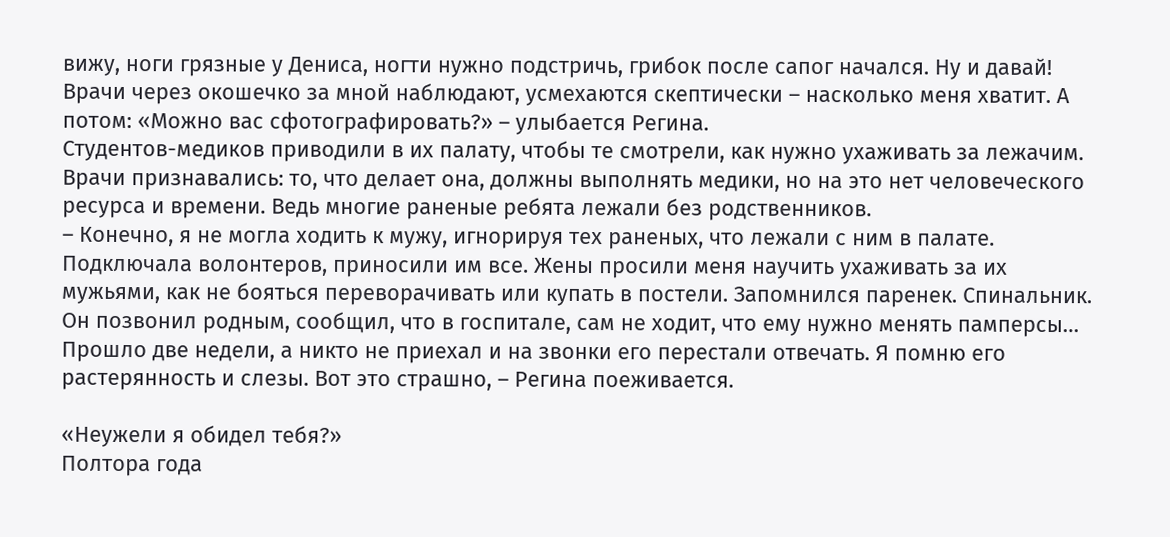вижу, ноги грязные у Дениса, ногти нужно подстричь, грибок после сапог начался. Ну и давай! Врачи через окошечко за мной наблюдают, усмехаются скептически – насколько меня хватит. А потом: «Можно вас сфотографировать?» – улыбается Регина.
Студентов-медиков приводили в их палату, чтобы те смотрели, как нужно ухаживать за лежачим. Врачи признавались: то, что делает она, должны выполнять медики, но на это нет человеческого ресурса и времени. Ведь многие раненые ребята лежали без родственников.
– Конечно, я не могла ходить к мужу, игнорируя тех раненых, что лежали с ним в палате. Подключала волонтеров, приносили им все. Жены просили меня научить ухаживать за их мужьями, как не бояться переворачивать или купать в постели. Запомнился паренек. Спинальник. Он позвонил родным, сообщил, что в госпитале, сам не ходит, что ему нужно менять памперсы… Прошло две недели, а никто не приехал и на звонки его перестали отвечать. Я помню его растерянность и слезы. Вот это страшно, – Регина поеживается.

«Неужели я обидел тебя?»
Полтора года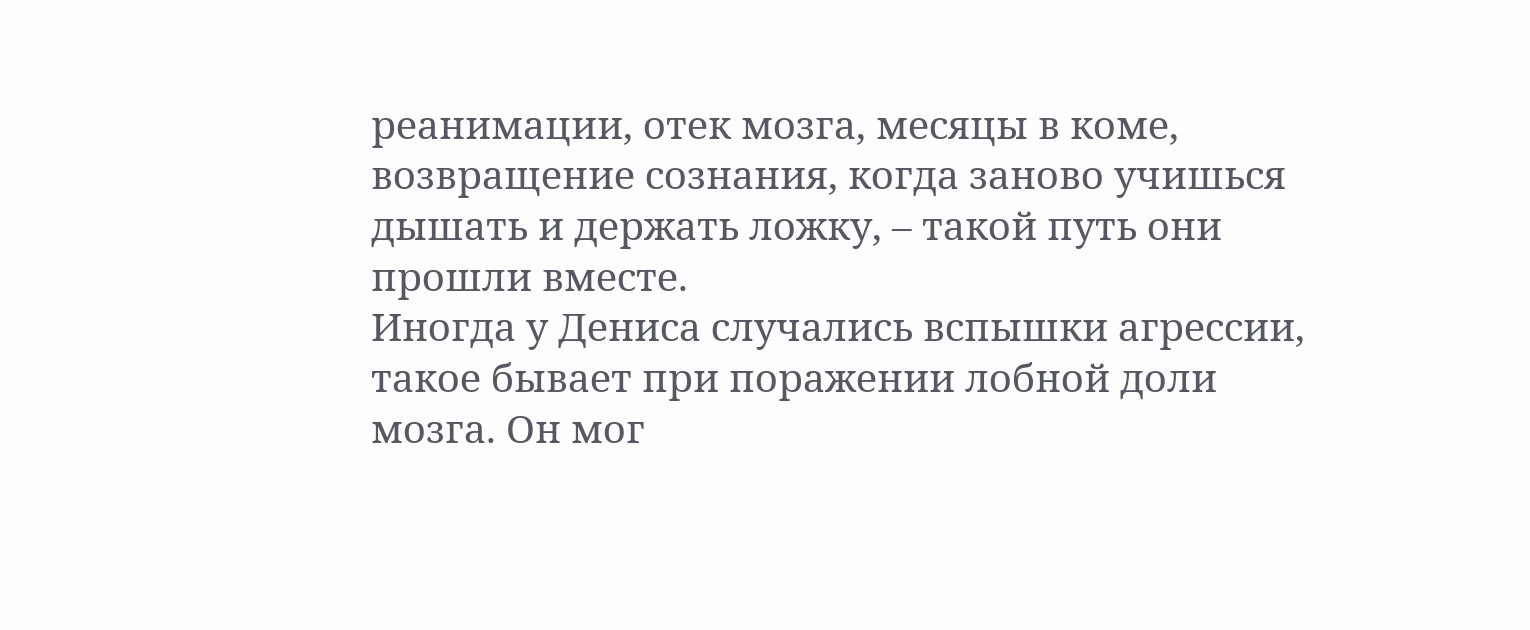реанимации, отек мозга, месяцы в коме, возвращение сознания, когда заново учишься дышать и держать ложку, – такой путь они прошли вместе.
Иногда у Дениса случались вспышки агрессии, такое бывает при поражении лобной доли мозга. Он мог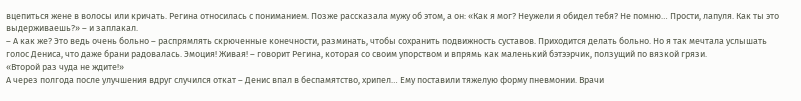вцепиться жене в волосы или кричать. Регина относилась с пониманием. Позже рассказала мужу об этом, а он: «Как я мог? Неужели я обидел тебя? Не помню… Прости, лапуля. Как ты это выдерживаешь?» – и заплакал.
– А как же? Это ведь очень больно – распрямлять скрюченные конечности, разминать, чтобы сохранить подвижность суставов. Приходится делать больно. Но я так мечтала услышать голос Дениса, что даже брани радовалась. Эмоция! Живая! – говорит Регина, которая со своим упорством и впрямь как маленький бэтээрчик, ползущий по вязкой грязи.
«Второй раз чуда не ждите!»
А через полгода после улучшения вдруг случился откат – Денис впал в беспамятство, хрипел… Ему поставили тяжелую форму пневмонии. Врачи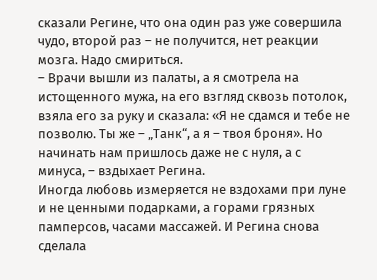сказали Регине, что она один раз уже совершила чудо, второй раз – не получится, нет реакции мозга. Надо смириться.
– Врачи вышли из палаты, а я смотрела на истощенного мужа, на его взгляд сквозь потолок, взяла его за руку и сказала: «Я не сдамся и тебе не позволю. Ты же – „Танк“, а я – твоя броня». Но начинать нам пришлось даже не с нуля, а с минуса, – вздыхает Регина.
Иногда любовь измеряется не вздохами при луне и не ценными подарками, а горами грязных памперсов, часами массажей. И Регина снова сделала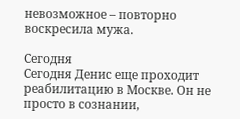невозможное – повторно воскресила мужа.

Сегодня
Сегодня Денис еще проходит реабилитацию в Москве. Он не просто в сознании,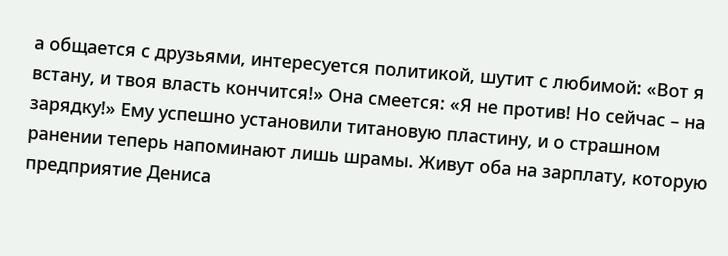а общается с друзьями, интересуется политикой, шутит с любимой: «Вот я встану, и твоя власть кончится!» Она смеется: «Я не против! Но сейчас – на зарядку!» Ему успешно установили титановую пластину, и о страшном ранении теперь напоминают лишь шрамы. Живут оба на зарплату, которую предприятие Дениса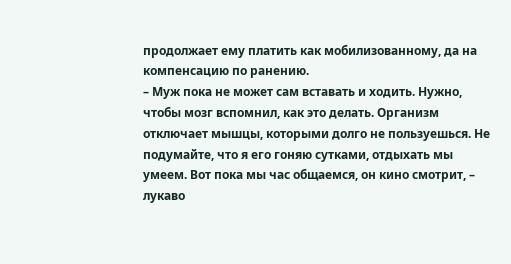продолжает ему платить как мобилизованному, да на компенсацию по ранению.
– Муж пока не может сам вставать и ходить. Нужно, чтобы мозг вспомнил, как это делать. Организм отключает мышцы, которыми долго не пользуешься. Не подумайте, что я его гоняю сутками, отдыхать мы умеем. Вот пока мы час общаемся, он кино смотрит, – лукаво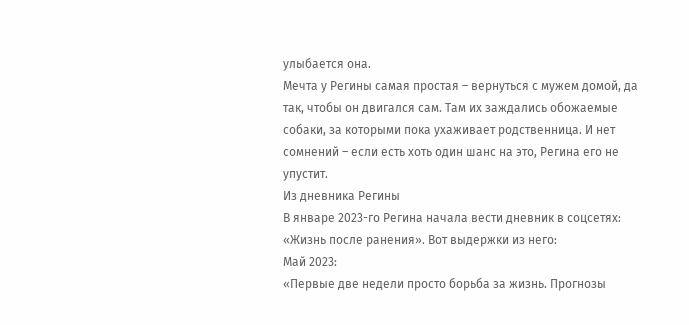улыбается она.
Мечта у Регины самая простая – вернуться с мужем домой, да так, чтобы он двигался сам. Там их заждались обожаемые собаки, за которыми пока ухаживает родственница. И нет сомнений – если есть хоть один шанс на это, Регина его не упустит.
Из дневника Регины
В январе 2023-го Регина начала вести дневник в соцсетях: «Жизнь после ранения». Вот выдержки из него:
Май 2023:
«Первые две недели просто борьба за жизнь. Прогнозы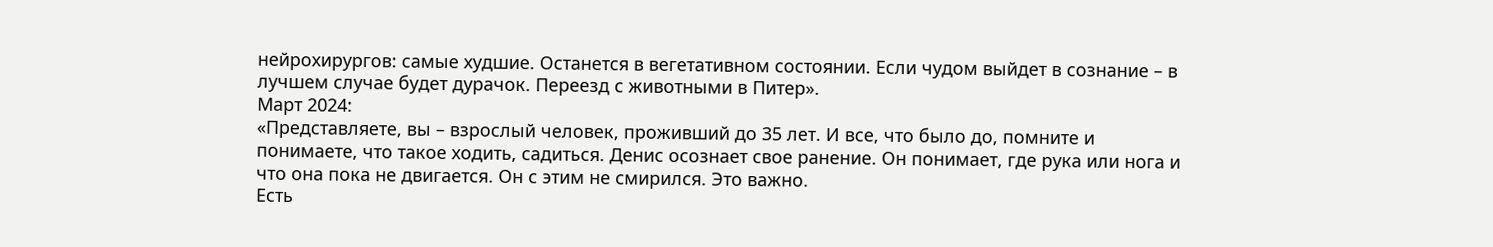нейрохирургов: самые худшие. Останется в вегетативном состоянии. Если чудом выйдет в сознание – в лучшем случае будет дурачок. Переезд с животными в Питер».
Март 2024:
«Представляете, вы – взрослый человек, проживший до 35 лет. И все, что было до, помните и понимаете, что такое ходить, садиться. Денис осознает свое ранение. Он понимает, где рука или нога и что она пока не двигается. Он с этим не смирился. Это важно.
Есть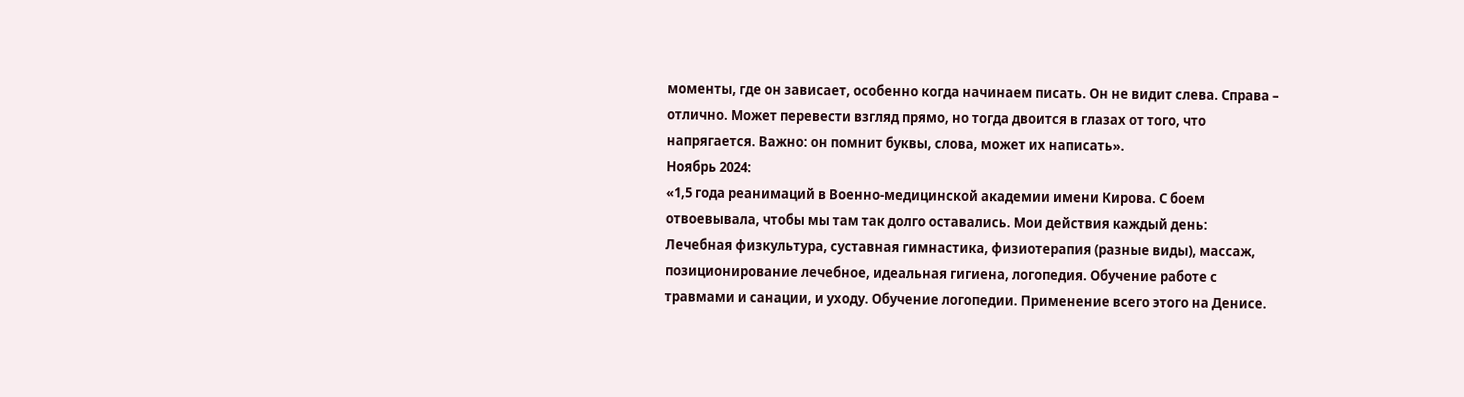моменты, где он зависает, особенно когда начинаем писать. Он не видит слева. Справа – отлично. Может перевести взгляд прямо, но тогда двоится в глазах от того, что напрягается. Важно: он помнит буквы, слова, может их написать».
Ноябрь 2024:
«1,5 года реанимаций в Военно-медицинской академии имени Кирова. С боем отвоевывала, чтобы мы там так долго оставались. Мои действия каждый день:
Лечебная физкультура, суставная гимнастика, физиотерапия (разные виды), массаж, позиционирование лечебное, идеальная гигиена, логопедия. Обучение работе с травмами и санации, и уходу. Обучение логопедии. Применение всего этого на Денисе.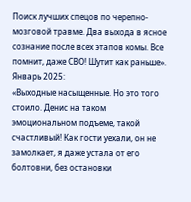Поиск лучших спецов по черепно-мозговой травме. Два выхода в ясное сознание после всех этапов комы. Все помнит, даже СВО! Шутит как раньше».
Январь 2025:
«Выходные насыщенные. Но это того стоило. Денис на таком эмоциональном подъеме, такой счастливый! Как гости уехали, он не замолкает, я даже устала от его болтовни, без остановки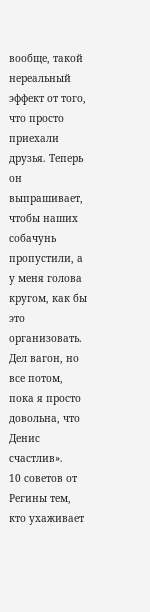вообще, такой нереальный эффект от того, что просто приехали друзья. Теперь он выпрашивает, чтобы наших собачунь пропустили, а у меня голова кругом, как бы это организовать. Дел вагон, но все потом, пока я просто довольна, что Денис счастлив».
10 советов от Регины тем, кто ухаживает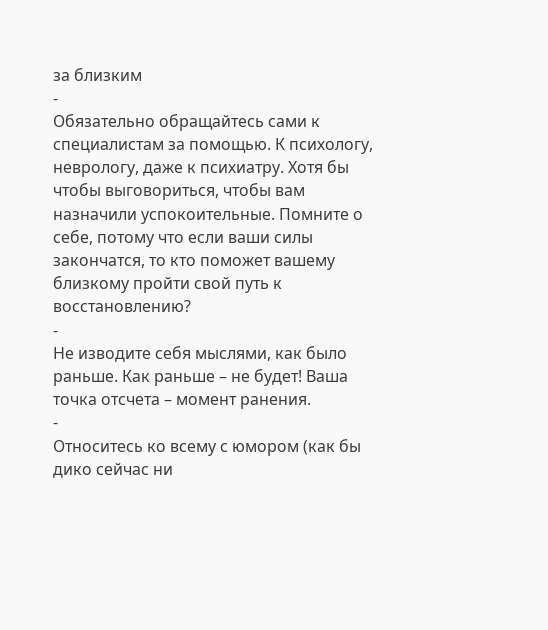за близким
-
Обязательно обращайтесь сами к специалистам за помощью. К психологу, неврологу, даже к психиатру. Хотя бы чтобы выговориться, чтобы вам назначили успокоительные. Помните о себе, потому что если ваши силы закончатся, то кто поможет вашему близкому пройти свой путь к восстановлению?
-
Не изводите себя мыслями, как было раньше. Как раньше – не будет! Ваша точка отсчета – момент ранения.
-
Относитесь ко всему с юмором (как бы дико сейчас ни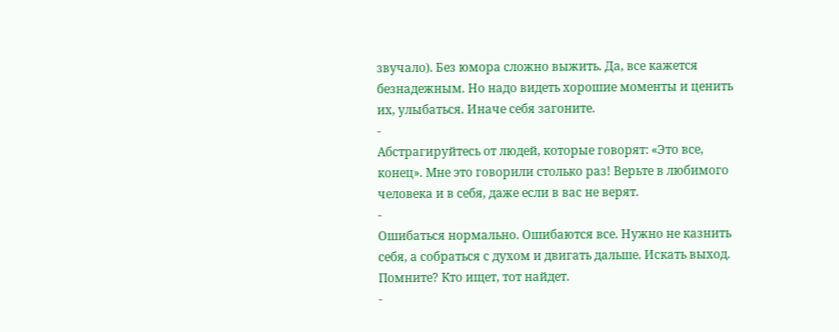звучало). Без юмора сложно выжить. Да, все кажется безнадежным. Но надо видеть хорошие моменты и ценить их, улыбаться. Иначе себя загоните.
-
Абстрагируйтесь от людей, которые говорят: «Это все, конец». Мне это говорили столько раз! Верьте в любимого человека и в себя, даже если в вас не верят.
-
Ошибаться нормально. Ошибаются все. Нужно не казнить себя, а собраться с духом и двигать дальше. Искать выход. Помните? Кто ищет, тот найдет.
-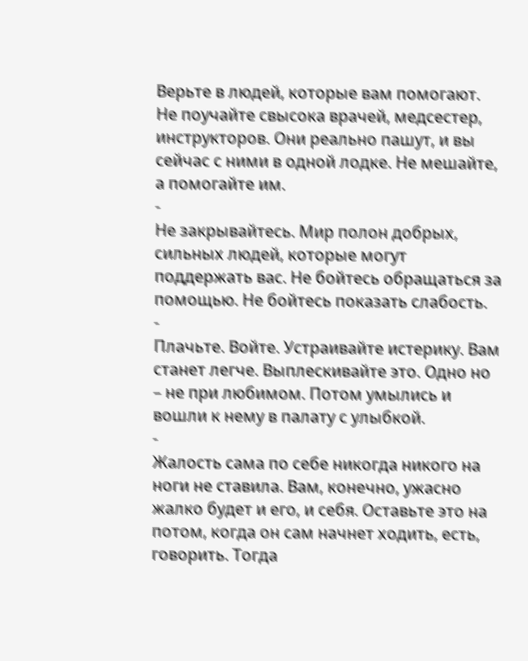Верьте в людей, которые вам помогают. Не поучайте свысока врачей, медсестер, инструкторов. Они реально пашут, и вы сейчас с ними в одной лодке. Не мешайте, а помогайте им.
-
Не закрывайтесь. Мир полон добрых, сильных людей, которые могут поддержать вас. Не бойтесь обращаться за помощью. Не бойтесь показать слабость.
-
Плачьте. Войте. Устраивайте истерику. Вам станет легче. Выплескивайте это. Одно но – не при любимом. Потом умылись и вошли к нему в палату с улыбкой.
-
Жалость сама по себе никогда никого на ноги не ставила. Вам, конечно, ужасно жалко будет и его, и себя. Оставьте это на потом, когда он сам начнет ходить, есть, говорить. Тогда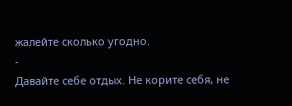жалейте сколько угодно.
-
Давайте себе отдых. Не корите себя, не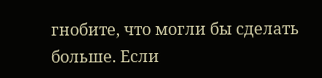гнобите, что могли бы сделать больше. Если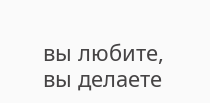вы любите, вы делаете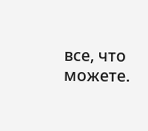все, что можете.